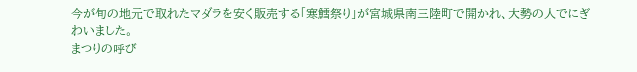今が旬の地元で取れたマダラを安く販売する「寒鱈祭り」が宮城県南三陸町で開かれ、大勢の人でにぎわいました。
まつりの呼び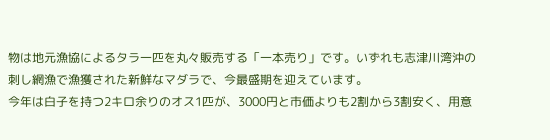物は地元漁協によるタラ一匹を丸々販売する「一本売り」です。いずれも志津川湾沖の刺し網漁で漁獲された新鮮なマダラで、今最盛期を迎えています。
今年は白子を持つ2キロ余りのオス1匹が、3000円と市価よりも2割から3割安く、用意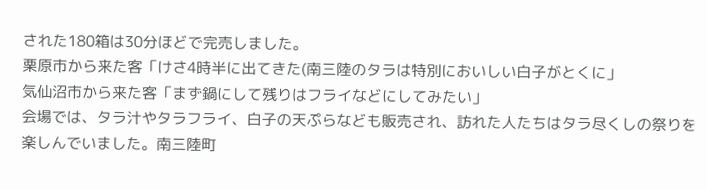された180箱は30分ほどで完売しました。
栗原市から来た客「けさ4時半に出てきた(南三陸のタラは特別においしい白子がとくに」
気仙沼市から来た客「まず鍋にして残りはフライなどにしてみたい」
会場では、タラ汁やタラフライ、白子の天ぷらなども販売され、訪れた人たちはタラ尽くしの祭りを楽しんでいました。南三陸町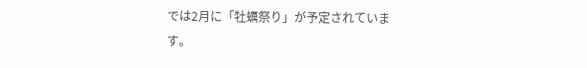では2月に「牡蠣祭り」が予定されています。